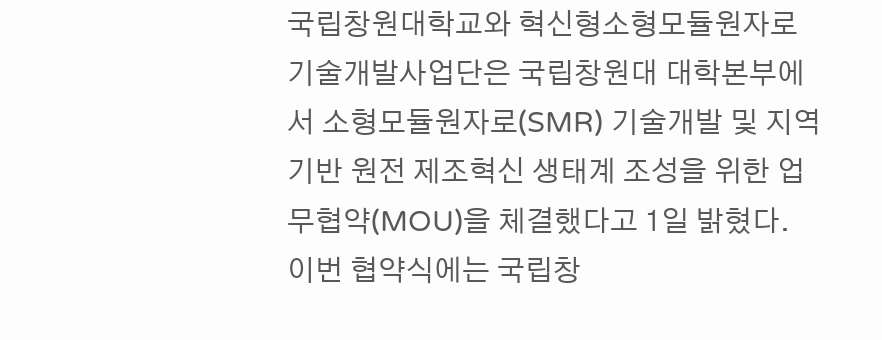국립창원대학교와 혁신형소형모듈원자로기술개발사업단은 국립창원대 대학본부에서 소형모듈원자로(SMR) 기술개발 및 지역 기반 원전 제조혁신 생태계 조성을 위한 업무협약(MOU)을 체결했다고 1일 밝혔다.
이번 협약식에는 국립창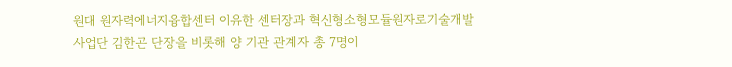원대 원자력에너지융합센터 이유한 센터장과 혁신형소형모듈원자로기술개발사업단 김한곤 단장을 비롯해 양 기관 관계자 총 7명이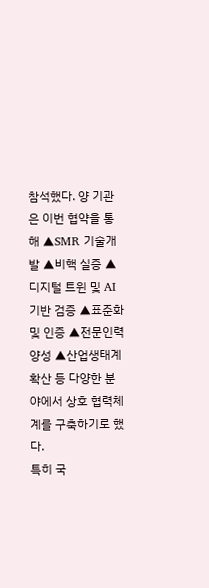참석했다. 양 기관은 이번 협약을 통해 ▲SMR 기술개발 ▲비핵 실증 ▲디지털 트윈 및 AI 기반 검증 ▲표준화 및 인증 ▲전문인력 양성 ▲산업생태계 확산 등 다양한 분야에서 상호 협력체계를 구축하기로 했다.
특히 국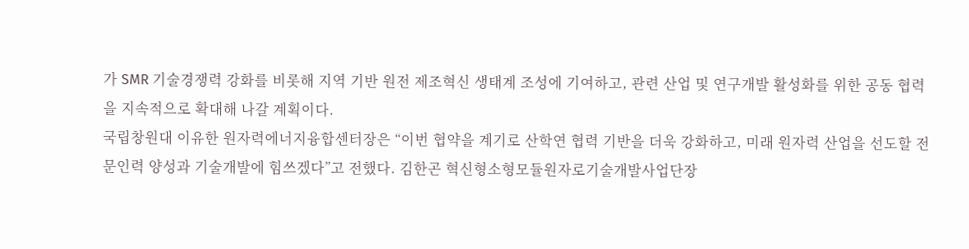가 SMR 기술경쟁력 강화를 비롯해 지역 기반 원전 제조혁신 생태계 조성에 기여하고, 관련 산업 및 연구개발 활성화를 위한 공동 협력을 지속적으로 확대해 나갈 계획이다.
국립창원대 이유한 원자력에너지융합센터장은 “이번 협약을 계기로 산학연 협력 기반을 더욱 강화하고, 미래 원자력 산업을 선도할 전문인력 양성과 기술개발에 힘쓰겠다”고 전했다. 김한곤 혁신형소형모듈원자로기술개발사업단장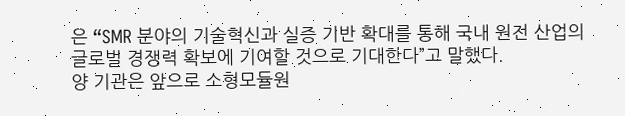은 “SMR 분야의 기술혁신과 실증 기반 확대를 통해 국내 원전 산업의 글로벌 경쟁력 확보에 기여할 것으로 기대한다”고 말했다.
양 기관은 앞으로 소형모듈원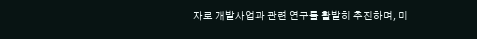자로 개발사업과 관련 연구를 활발히 추진하며, 미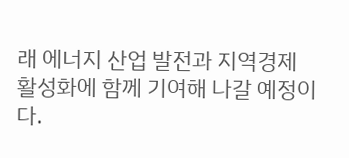래 에너지 산업 발전과 지역경제 활성화에 함께 기여해 나갈 예정이다.